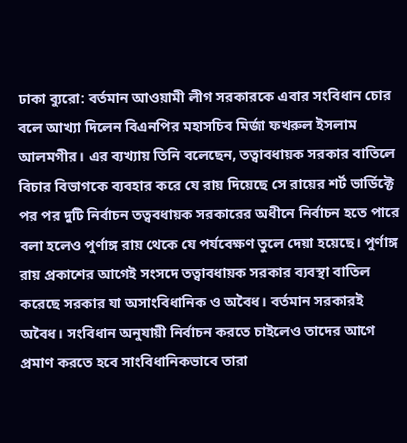ঢাকা ব্যুরো: বর্তমান আওয়ামী লীগ সরকারকে এবার সংবিধান চোর বলে আখ্যা দিলেন বিএনপির মহাসচিব মির্জা ফখরুল ইসলাম আলমগীর। এর ব্যখ্যায় তিনি বলেছেন, তত্বাবধায়ক সরকার বাতিলে বিচার বিভাগকে ব্যবহার করে যে রায় দিয়েছে সে রায়ের শর্ট ভার্ডিক্টে পর পর দুটি নির্বাচন তত্ববধায়ক সরকারের অধীনে নির্বাচন হতে পারে বলা হলেও পুর্ণাঙ্গ রায় থেকে যে পর্যবেক্ষণ তুলে দেয়া হয়েছে। পুর্ণাঙ্গ রায় প্রকাশের আগেই সংসদে তত্বাবধায়ক সরকার ব্যবস্থা বাতিল করেছে সরকার যা অসাংবিধানিক ও অবৈধ। বর্তমান সরকারই অবৈধ। সংবিধান অনুযায়ী নির্বাচন করতে চাইলেও তাদের আগে প্রমাণ করতে হবে সাংবিধানিকভাবে তারা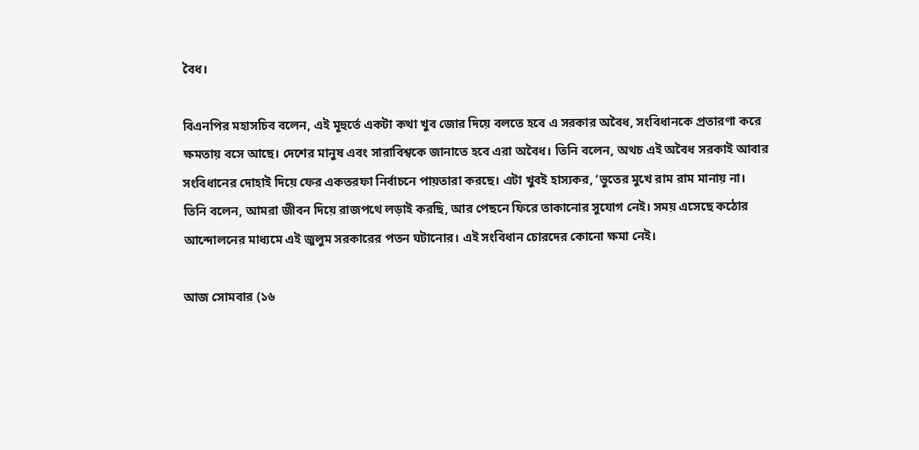বৈধ।

বিএনপির মহাসচিব বলেন, এই মূহুর্তে একটা কথা খুব জোর দিয়ে বলতে হবে এ সরকার অবৈধ, সংবিধানকে প্রতারণা করে ক্ষমতায় বসে আছে। দেশের মানুষ এবং সারাবিশ্বকে জানাতে হবে এরা অবৈধ। তিনি বলেন, অথচ এই অবৈধ সরকাই আবার সংবিধানের দোহাই দিয়ে ফের একতরফা নির্বাচনে পায়তারা করছে। এটা খুবই হাস্যকর, ‘ভুতের মুখে রাম রাম মানায় না। তিনি বলেন, আমরা জীবন দিয়ে রাজপথে লড়াই করছি, আর পেছনে ফিরে তাকানোর সুযোগ নেই। সময় এসেছে কঠোর আন্দোলনের মাধ্যমে এই জুলুম সরকারের পতন ঘটানোর। এই সংবিধান চোরদের কোনো ক্ষমা নেই।

আজ সোমবার (১৬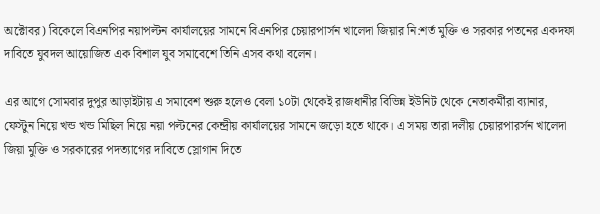অক্টোবর) বিকেলে বিএনপির নয়াপল্টন কার্যালয়ের সামনে বিএনপির চেয়ারপার্সন খালেদা জিয়ার নি:শর্ত মুক্তি ও সরকার পতনের একদফা দাবিতে যুবদল আয়োজিত এক বিশাল যুব সমাবেশে তিনি এসব কথা বলেন।

এর আগে সোমবার দুপুর আড়াইটায় এ সমাবেশ শুরু হলেও বেলা ১০টা থেকেই রাজধানীর বিভিন্ন ইউনিট থেকে নেতাকর্মীরা ব্যানার, ফেস্টুন নিয়ে খন্ড খন্ড মিছিল নিয়ে নয়া পল্টনের কেন্দ্রীয় কার্যালয়ের সামনে জড়ো হতে থাকে। এ সময় তারা দলীয় চেয়ারপারর্সন খালেদা জিয়া মুক্তি ও সরকারের পদত্যাগের দাবিতে স্লোগান দিতে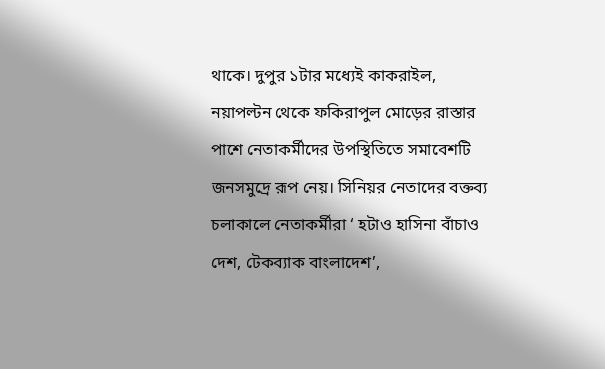থাকে। দুপুর ১টার মধ্যেই কাকরাইল, নয়াপল্টন থেকে ফকিরাপুল মোড়ের রাস্তার পাশে নেতাকর্মীদের উপস্থিতিতে সমাবেশটি জনসমুদ্রে রূপ নেয়। সিনিয়র নেতাদের বক্তব্য চলাকালে নেতাকর্মীরা ‘ হটাও হাসিনা বাঁচাও দেশ, টেকব্যাক বাংলাদেশ’,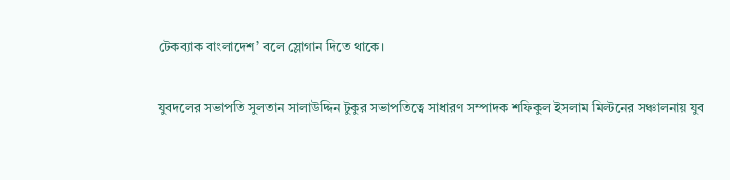টেকব্যাক বাংলাদেশ’ বলে স্লোগান দিতে থাকে।

যুবদলের সভাপতি সুলতান সালাউদ্দিন টুকুর সভাপতিত্বে সাধারণ সম্পাদক শফিকুল ইসলাম মিল্টনের সঞ্চালনায় যুব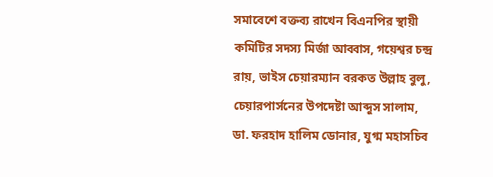সমাবেশে বক্তব্য রাখেন বিএনপির স্থায়ী কমিটির সদস্য মির্জা আব্বাস, গয়েশ্বর চন্দ্র রায়, ভাইস চেয়ারম্যান বরকত উল্লাহ বুলু, চেয়ারপার্সনের উপদেষ্টা আব্দুস সালাম, ডা. ফরহাদ হালিম ডোনার, যুগ্ম মহাসচিব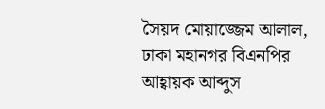সৈয়দ মোয়াজ্জেম আলাল, ঢাকা মহানগর বিএনপির আহ্বায়ক আব্দুস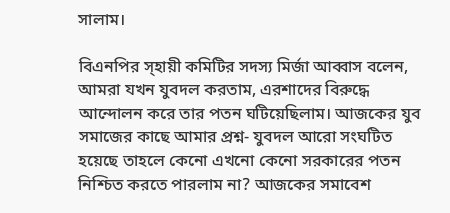সালাম।

বিএনপির স্হায়ী কমিটির সদস্য মির্জা আব্বাস বলেন, আমরা যখন যুবদল করতাম, এরশাদের বিরুদ্ধে আন্দোলন করে তার পতন ঘটিয়েছিলাম। আজকের যুব সমাজের কাছে আমার প্রশ্ন- যুবদল আরো সংঘটিত হয়েছে তাহলে কেনো এখনো কেনো সরকারের পতন নিশ্চিত করতে পারলাম না? আজকের সমাবেশ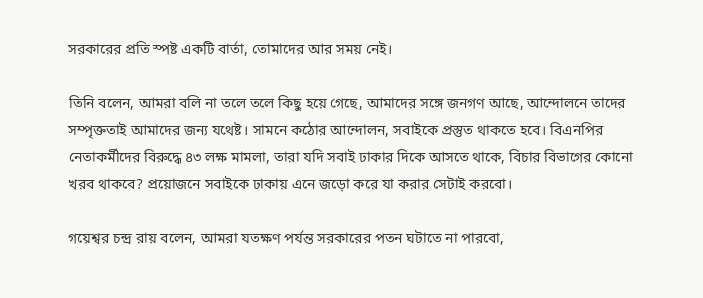সরকারের প্রতি স্পষ্ট একটি বার্তা, তোমাদের আর সময় নেই।

তিনি বলেন, আমরা বলি না তলে তলে কিছু হয়ে গেছে, আমাদের সঙ্গে জনগণ আছে, আন্দোলনে তাদের সম্পৃক্ততাই আমাদের জন্য যথেষ্ট। সামনে কঠোর আন্দোলন, সবাইকে প্রস্তুত থাকতে হবে। বিএনপির নেতাকর্মীদের বিরুদ্ধে ৪৩ লক্ষ মামলা, তারা যদি সবাই ঢাকার দিকে আসতে থাকে, বিচার বিভাগের কোনো খরব থাকবে? প্রয়োজনে সবাইকে ঢাকায় এনে জড়ো করে যা করার সেটাই করবো।

গয়েশ্বর চন্দ্র রায় বলেন, আমরা যতক্ষণ পর্যন্ত সরকারের পতন ঘটাতে না পারবো,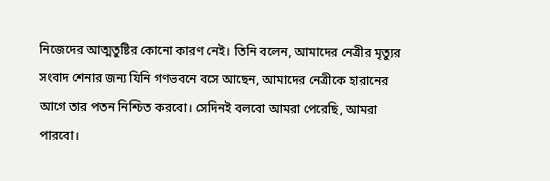নিজেদের আত্মতুষ্টির কোনো কারণ নেই। তিনি বলেন, আমাদের নেত্রীর মৃত্যুর সংবাদ শেনার জন্য যিনি গণভবনে বসে আছেন, আমাদের নেত্রীকে হারানের আগে তার পতন নিশ্চিত করবো। সেদিনই বলবো আমরা পেরেছি, আমরা পারবো।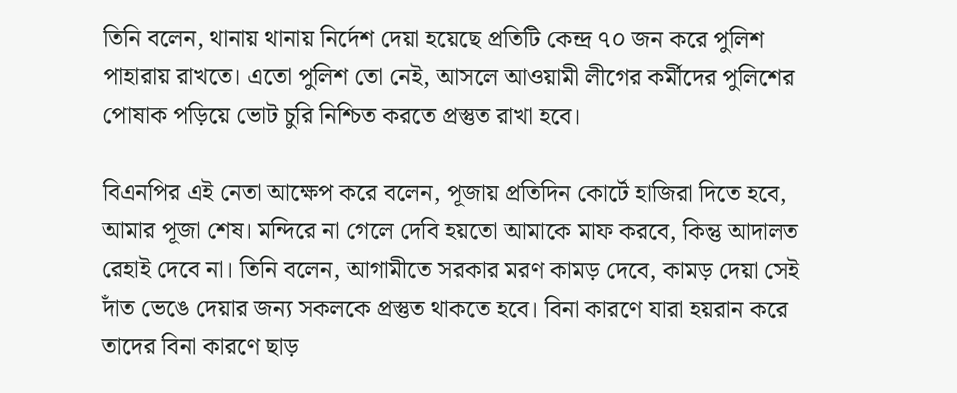তিনি বলেন, থানায় থানায় নির্দেশ দেয়া হয়েছে প্রতিটি কেন্দ্র ৭০ জন করে পুলিশ পাহারায় রাখতে। এতো পুলিশ তো নেই, আসলে আওয়ামী লীগের কর্মীদের পুলিশের পোষাক পড়িয়ে ভোট চুরি নিশ্চিত করতে প্রস্তুত রাখা হবে।

বিএনপির এই নেতা আক্ষেপ করে বলেন, পূজায় প্রতিদিন কোর্টে হাজিরা দিতে হবে, আমার পূজা শেষ। মন্দিরে না গেলে দেবি হয়তো আমাকে মাফ করবে, কিন্তু আদালত রেহাই দেবে না। তিনি বলেন, আগামীতে সরকার মরণ কামড় দেবে, কামড় দেয়া সেই দাঁত ভেঙে দেয়ার জন্য সকলকে প্রস্তুত থাকতে হবে। বিনা কারণে যারা হয়রান করে তাদের বিনা কারণে ছাড়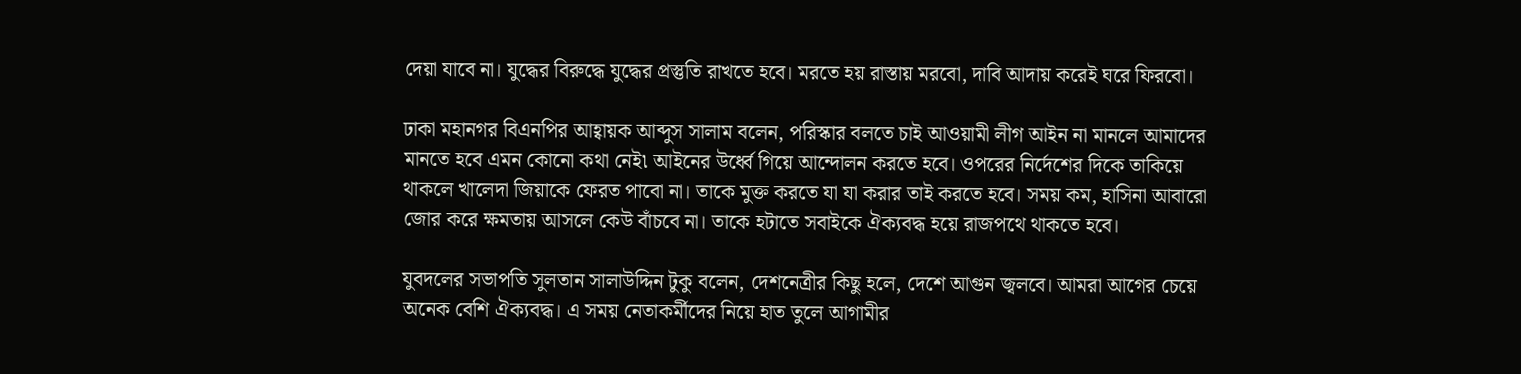দেয়া যাবে না। যুদ্ধের বিরুদ্ধে যুদ্ধের প্রস্তুতি রাখতে হবে। মরতে হয় রাস্তায় মরবো, দাবি আদায় করেই ঘরে ফিরবো।

ঢাকা মহানগর বিএনপির আহ্বায়ক আব্দুস সালাম বলেন, পরিস্কার বলতে চাই আওয়ামী লীগ আইন না মানলে আমাদের মানতে হবে এমন কোনো কথা নেই৷ আইনের উর্ধ্বে গিয়ে আন্দোলন করতে হবে। ওপরের নির্দেশের দিকে তাকিয়ে থাকলে খালেদা জিয়াকে ফেরত পাবো না। তাকে মুক্ত করতে যা যা করার তাই করতে হবে। সময় কম, হাসিনা আবারো জোর করে ক্ষমতায় আসলে কেউ বাঁচবে না। তাকে হটাতে সবাইকে ঐক্যবদ্ধ হয়ে রাজপথে থাকতে হবে।

যুবদলের সভাপতি সুলতান সালাউদ্দিন টুকু বলেন, দেশনেত্রীর কিছু হলে, দেশে আগুন জ্বলবে। আমরা আগের চেয়ে অনেক বেশি ঐক্যবদ্ধ। এ সময় নেতাকর্মীদের নিয়ে হাত তুলে আগামীর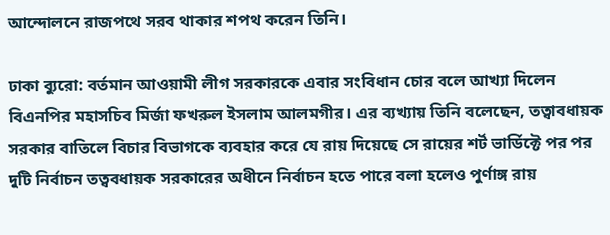আন্দোলনে রাজপথে সরব থাকার শপথ করেন তিনি।

ঢাকা ব্যুরো: বর্তমান আওয়ামী লীগ সরকারকে এবার সংবিধান চোর বলে আখ্যা দিলেন বিএনপির মহাসচিব মির্জা ফখরুল ইসলাম আলমগীর। এর ব্যখ্যায় তিনি বলেছেন, তত্বাবধায়ক সরকার বাতিলে বিচার বিভাগকে ব্যবহার করে যে রায় দিয়েছে সে রায়ের শর্ট ভার্ডিক্টে পর পর দুটি নির্বাচন তত্ববধায়ক সরকারের অধীনে নির্বাচন হতে পারে বলা হলেও পুর্ণাঙ্গ রায়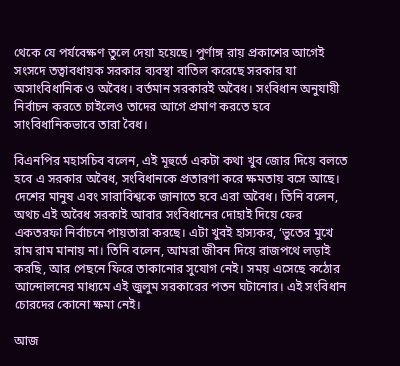থেকে যে পর্যবেক্ষণ তুলে দেয়া হয়েছে। পুর্ণাঙ্গ রায় প্রকাশের আগেই সংসদে তত্বাবধায়ক সরকার ব্যবস্থা বাতিল করেছে সরকার যা অসাংবিধানিক ও অবৈধ। বর্তমান সরকারই অবৈধ। সংবিধান অনুযায়ী নির্বাচন করতে চাইলেও তাদের আগে প্রমাণ করতে হবে সাংবিধানিকভাবে তারা বৈধ।

বিএনপির মহাসচিব বলেন, এই মূহুর্তে একটা কথা খুব জোর দিয়ে বলতে হবে এ সরকার অবৈধ, সংবিধানকে প্রতারণা করে ক্ষমতায় বসে আছে। দেশের মানুষ এবং সারাবিশ্বকে জানাতে হবে এরা অবৈধ। তিনি বলেন, অথচ এই অবৈধ সরকাই আবার সংবিধানের দোহাই দিয়ে ফের একতরফা নির্বাচনে পায়তারা করছে। এটা খুবই হাস্যকর, ‘ভুতের মুখে রাম রাম মানায় না। তিনি বলেন, আমরা জীবন দিয়ে রাজপথে লড়াই করছি, আর পেছনে ফিরে তাকানোর সুযোগ নেই। সময় এসেছে কঠোর আন্দোলনের মাধ্যমে এই জুলুম সরকারের পতন ঘটানোর। এই সংবিধান চোরদের কোনো ক্ষমা নেই।

আজ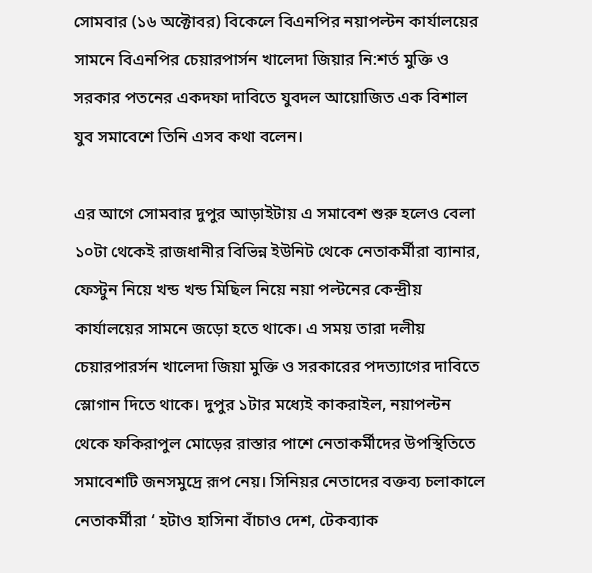সোমবার (১৬ অক্টোবর) বিকেলে বিএনপির নয়াপল্টন কার্যালয়ের সামনে বিএনপির চেয়ারপার্সন খালেদা জিয়ার নি:শর্ত মুক্তি ও সরকার পতনের একদফা দাবিতে যুবদল আয়োজিত এক বিশাল যুব সমাবেশে তিনি এসব কথা বলেন।

এর আগে সোমবার দুপুর আড়াইটায় এ সমাবেশ শুরু হলেও বেলা ১০টা থেকেই রাজধানীর বিভিন্ন ইউনিট থেকে নেতাকর্মীরা ব্যানার, ফেস্টুন নিয়ে খন্ড খন্ড মিছিল নিয়ে নয়া পল্টনের কেন্দ্রীয় কার্যালয়ের সামনে জড়ো হতে থাকে। এ সময় তারা দলীয় চেয়ারপারর্সন খালেদা জিয়া মুক্তি ও সরকারের পদত্যাগের দাবিতে স্লোগান দিতে থাকে। দুপুর ১টার মধ্যেই কাকরাইল, নয়াপল্টন থেকে ফকিরাপুল মোড়ের রাস্তার পাশে নেতাকর্মীদের উপস্থিতিতে সমাবেশটি জনসমুদ্রে রূপ নেয়। সিনিয়র নেতাদের বক্তব্য চলাকালে নেতাকর্মীরা ‘ হটাও হাসিনা বাঁচাও দেশ, টেকব্যাক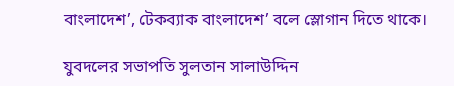বাংলাদেশ’, টেকব্যাক বাংলাদেশ’ বলে স্লোগান দিতে থাকে।

যুবদলের সভাপতি সুলতান সালাউদ্দিন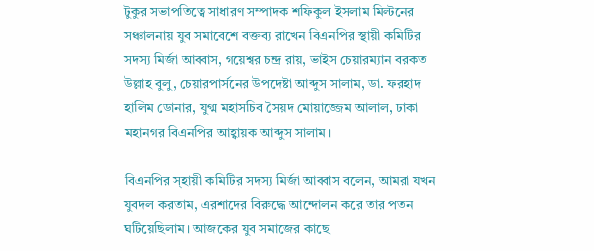টুকুর সভাপতিত্বে সাধারণ সম্পাদক শফিকুল ইসলাম মিল্টনের সঞ্চালনায় যুব সমাবেশে বক্তব্য রাখেন বিএনপির স্থায়ী কমিটির সদস্য মির্জা আব্বাস, গয়েশ্বর চন্দ্র রায়, ভাইস চেয়ারম্যান বরকত উল্লাহ বুলু, চেয়ারপার্সনের উপদেষ্টা আব্দুস সালাম, ডা. ফরহাদ হালিম ডোনার, যুগ্ম মহাসচিব সৈয়দ মোয়াজ্জেম আলাল, ঢাকা মহানগর বিএনপির আহ্বায়ক আব্দুস সালাম।

বিএনপির স্হায়ী কমিটির সদস্য মির্জা আব্বাস বলেন, আমরা যখন যুবদল করতাম, এরশাদের বিরুদ্ধে আন্দোলন করে তার পতন ঘটিয়েছিলাম। আজকের যুব সমাজের কাছে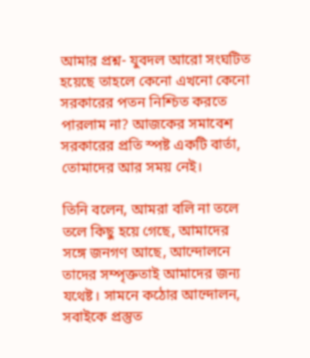আমার প্রশ্ন- যুবদল আরো সংঘটিত হয়েছে তাহলে কেনো এখনো কেনো সরকারের পতন নিশ্চিত করতে পারলাম না? আজকের সমাবেশ সরকারের প্রতি স্পষ্ট একটি বার্তা, তোমাদের আর সময় নেই।

তিনি বলেন, আমরা বলি না তলে তলে কিছু হয়ে গেছে, আমাদের সঙ্গে জনগণ আছে, আন্দোলনে তাদের সম্পৃক্ততাই আমাদের জন্য যথেষ্ট। সামনে কঠোর আন্দোলন, সবাইকে প্রস্তুত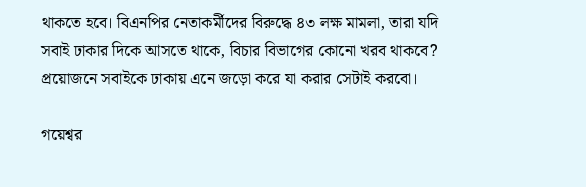থাকতে হবে। বিএনপির নেতাকর্মীদের বিরুদ্ধে ৪৩ লক্ষ মামলা, তারা যদি সবাই ঢাকার দিকে আসতে থাকে, বিচার বিভাগের কোনো খরব থাকবে? প্রয়োজনে সবাইকে ঢাকায় এনে জড়ো করে যা করার সেটাই করবো।

গয়েশ্বর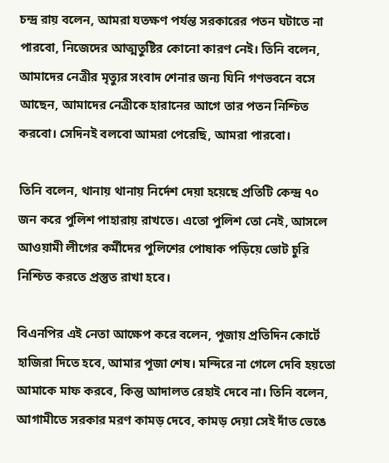চন্দ্র রায় বলেন, আমরা যতক্ষণ পর্যন্ত সরকারের পতন ঘটাতে না পারবো, নিজেদের আত্মতুষ্টির কোনো কারণ নেই। তিনি বলেন, আমাদের নেত্রীর মৃত্যুর সংবাদ শেনার জন্য যিনি গণভবনে বসে আছেন, আমাদের নেত্রীকে হারানের আগে তার পতন নিশ্চিত করবো। সেদিনই বলবো আমরা পেরেছি, আমরা পারবো।

তিনি বলেন, থানায় থানায় নির্দেশ দেয়া হয়েছে প্রতিটি কেন্দ্র ৭০ জন করে পুলিশ পাহারায় রাখতে। এতো পুলিশ তো নেই, আসলে আওয়ামী লীগের কর্মীদের পুলিশের পোষাক পড়িয়ে ভোট চুরি নিশ্চিত করতে প্রস্তুত রাখা হবে।

বিএনপির এই নেতা আক্ষেপ করে বলেন, পূজায় প্রতিদিন কোর্টে হাজিরা দিতে হবে, আমার পূজা শেষ। মন্দিরে না গেলে দেবি হয়তো আমাকে মাফ করবে, কিন্তু আদালত রেহাই দেবে না। তিনি বলেন, আগামীতে সরকার মরণ কামড় দেবে, কামড় দেয়া সেই দাঁত ভেঙে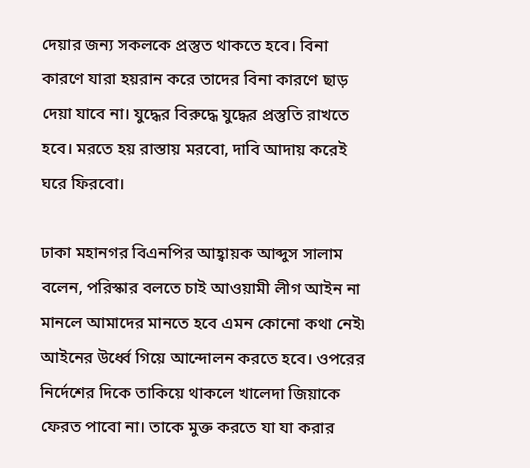দেয়ার জন্য সকলকে প্রস্তুত থাকতে হবে। বিনা কারণে যারা হয়রান করে তাদের বিনা কারণে ছাড় দেয়া যাবে না। যুদ্ধের বিরুদ্ধে যুদ্ধের প্রস্তুতি রাখতে হবে। মরতে হয় রাস্তায় মরবো, দাবি আদায় করেই ঘরে ফিরবো।

ঢাকা মহানগর বিএনপির আহ্বায়ক আব্দুস সালাম বলেন, পরিস্কার বলতে চাই আওয়ামী লীগ আইন না মানলে আমাদের মানতে হবে এমন কোনো কথা নেই৷ আইনের উর্ধ্বে গিয়ে আন্দোলন করতে হবে। ওপরের নির্দেশের দিকে তাকিয়ে থাকলে খালেদা জিয়াকে ফেরত পাবো না। তাকে মুক্ত করতে যা যা করার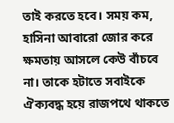তাই করতে হবে। সময় কম, হাসিনা আবারো জোর করে ক্ষমতায় আসলে কেউ বাঁচবে না। তাকে হটাতে সবাইকে ঐক্যবদ্ধ হয়ে রাজপথে থাকতে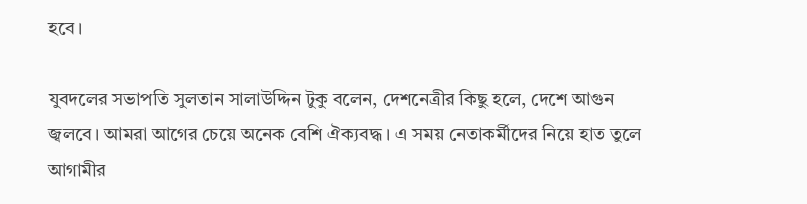হবে।

যুবদলের সভাপতি সুলতান সালাউদ্দিন টুকু বলেন, দেশনেত্রীর কিছু হলে, দেশে আগুন জ্বলবে। আমরা আগের চেয়ে অনেক বেশি ঐক্যবদ্ধ। এ সময় নেতাকর্মীদের নিয়ে হাত তুলে আগামীর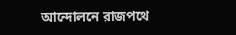আন্দোলনে রাজপথে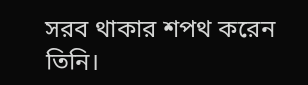সরব থাকার শপথ করেন তিনি।